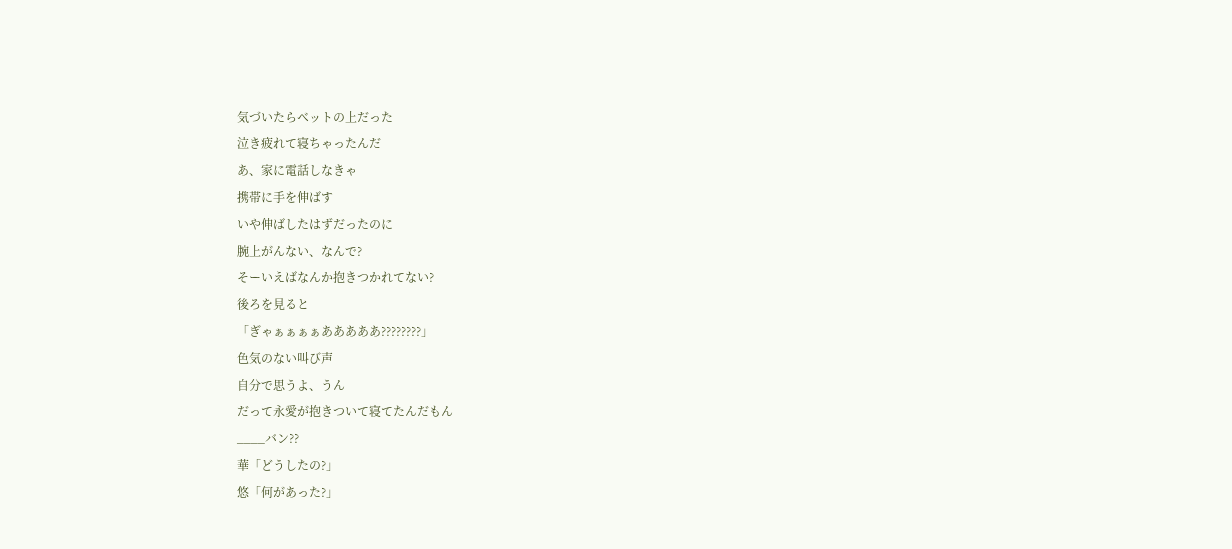気づいたらベットの上だった
泣き疲れて寝ちゃったんだ
あ、家に電話しなきゃ
携帯に手を伸ばす
いや伸ばしたはずだったのに
腕上がんない、なんで?
そーいえばなんか抱きつかれてない?
後ろを見ると
「ぎゃぁぁぁぁあああああ????????」
色気のない叫び声
自分で思うよ、うん
だって永愛が抱きついて寝てたんだもん
____バン??
華「どうしたの?」
悠「何があった?」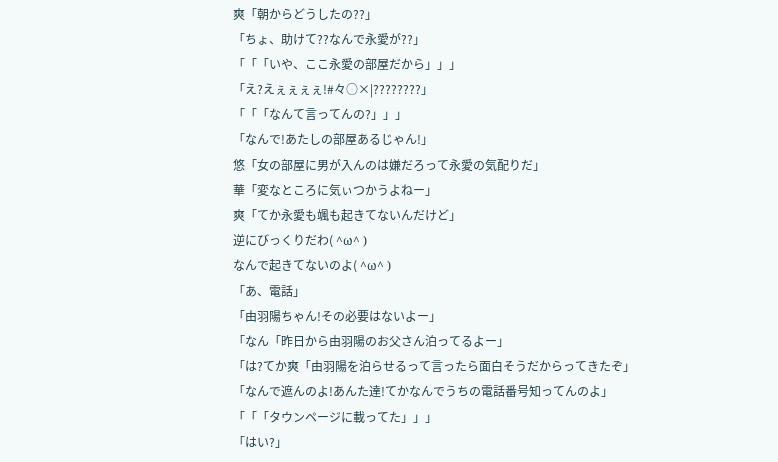爽「朝からどうしたの??」
「ちょ、助けて??なんで永愛が??」
「「「いや、ここ永愛の部屋だから」」」
「え?えぇぇぇぇ!#々○×|????????」
「「「なんて言ってんの?」」」
「なんで!あたしの部屋あるじゃん!」
悠「女の部屋に男が入んのは嫌だろって永愛の気配りだ」
華「変なところに気ぃつかうよねー」
爽「てか永愛も颯も起きてないんだけど」
逆にびっくりだわ( ^ω^ )
なんで起きてないのよ( ^ω^ )
「あ、電話」
「由羽陽ちゃん!その必要はないよー」
「なん「昨日から由羽陽のお父さん泊ってるよー」
「は?てか爽「由羽陽を泊らせるって言ったら面白そうだからってきたぞ」
「なんで遮んのよ!あんた達!てかなんでうちの電話番号知ってんのよ」
「「「タウンページに載ってた」」」
「はい?」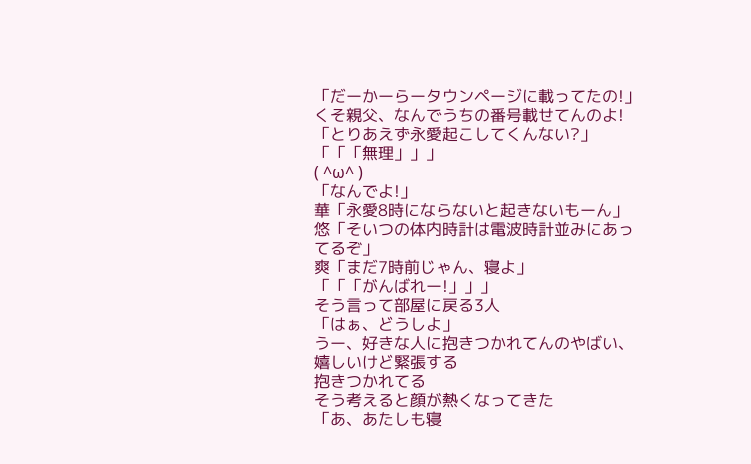「だーかーらータウンページに載ってたの!」
くそ親父、なんでうちの番号載せてんのよ!
「とりあえず永愛起こしてくんない?」
「「「無理」」」
( ^ω^ )
「なんでよ!」
華「永愛8時にならないと起きないもーん」
悠「そいつの体内時計は電波時計並みにあってるぞ」
爽「まだ7時前じゃん、寝よ」
「「「がんばれー!」」」
そう言って部屋に戻る3人
「はぁ、どうしよ」
うー、好きな人に抱きつかれてんのやばい、
嬉しいけど緊張する
抱きつかれてる
そう考えると顔が熱くなってきた
「あ、あたしも寝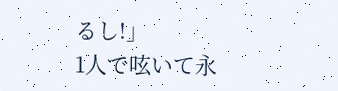るし!」
1人で呟いて永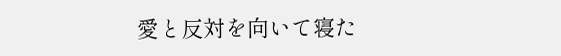愛と反対を向いて寝た